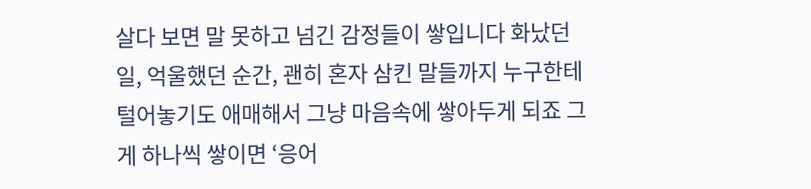살다 보면 말 못하고 넘긴 감정들이 쌓입니다 화났던 일, 억울했던 순간, 괜히 혼자 삼킨 말들까지 누구한테 털어놓기도 애매해서 그냥 마음속에 쌓아두게 되죠 그게 하나씩 쌓이면 ‘응어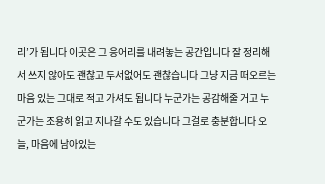리’가 됩니다 이곳은 그 응어리를 내려놓는 공간입니다 잘 정리해서 쓰지 않아도 괜찮고 두서없어도 괜찮습니다 그냥 지금 떠오르는 마음 있는 그대로 적고 가셔도 됩니다 누군가는 공감해줄 거고 누군가는 조용히 읽고 지나갈 수도 있습니다 그걸로 충분합니다 오늘, 마음에 남아있는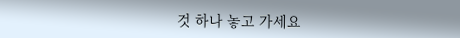것 하나 놓고 가세요